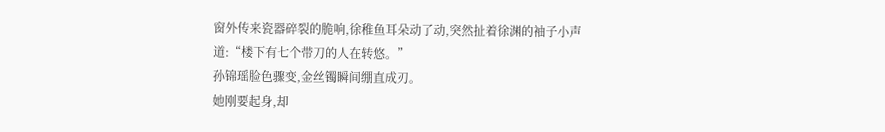窗外传来瓷器碎裂的脆响,徐稚鱼耳朵动了动,突然扯着徐渊的袖子小声道:“楼下有七个带刀的人在转悠。”
孙锦瑶脸色骤变,金丝镯瞬间绷直成刃。
她刚要起身,却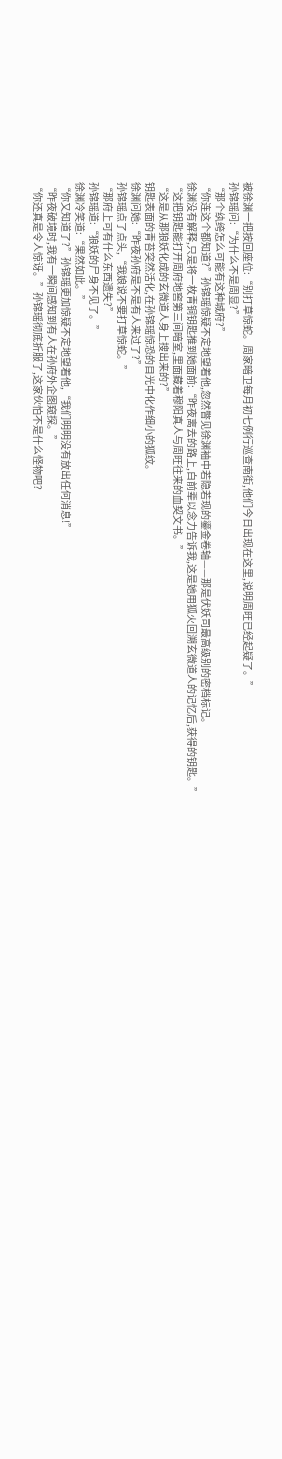被徐渊一把按回座位:“别打草惊蛇。周家暗卫每月初七例行巡查南街,他们今日出现在这里,说明周旺已经起疑了。”
孙锦瑶问:“为什么不是周显?”
“那个纨绔怎么可能有这种城府?”
“你连这个都知道?”孙锦瑶惊疑不定地望着他,忽然瞥见徐渊袖中若隐若现的鎏金卷轴——那是伏妖司最高级别的密档标记。
徐渊没有解释,只是将一枚青铜钥匙推到她面前:“昨夜离去的路上,白前辈以念力告诉我,这是她用狐火回溯玄微道人的记忆后,获得的钥匙。”
“这把钥匙能打开周府地窖第三间暗室,里面藏着穆阳真人与周旺往来的血契文书。”
“这是从那狼妖化成的玄微道人身上搜出来的?”
钥匙表面的青苔突然活化,在孙锦瑶惊恐的目光中化作细小的狐纹。
徐渊问她:“昨夜孙府是不是有人来过了?”
孙锦瑶点了点头,“我娘说不要打草惊蛇。”
“那府上可有什么东西遗失?”
孙锦瑶道:“狼妖的尸身不见了。”
徐渊冷笑道:“果然如此。”
“你又知道了?”孙锦瑶更加惊疑不定地望着他,“我们明明没有放出任何消息!”
“昨夜破境时,我有一瞬间感知到有人在孙府外企图窥探。”
“你还真是令人惊讶。”孙锦瑶彻底折服了,这家伙怕不是什么怪物吧?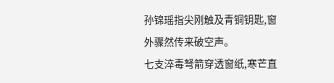孙锦瑶指尖刚触及青铜钥匙,窗外骤然传来破空声。
七支淬毒弩箭穿透窗纸,寒芒直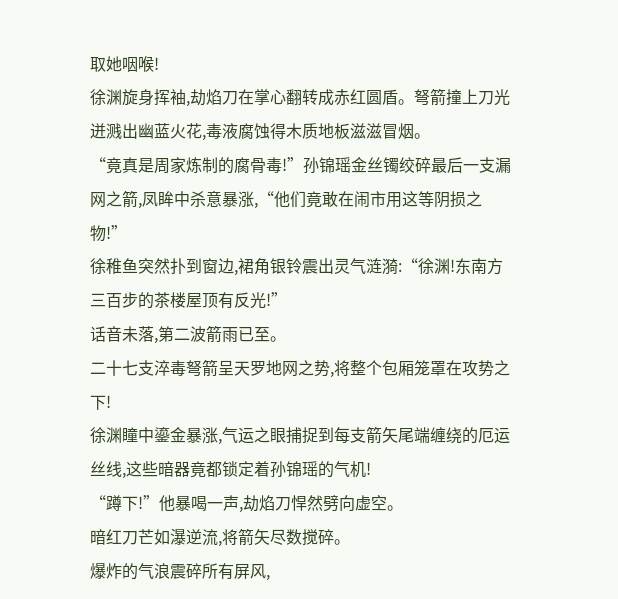取她咽喉!
徐渊旋身挥袖,劫焰刀在掌心翻转成赤红圆盾。弩箭撞上刀光迸溅出幽蓝火花,毒液腐蚀得木质地板滋滋冒烟。
“竟真是周家炼制的腐骨毒!”孙锦瑶金丝镯绞碎最后一支漏网之箭,凤眸中杀意暴涨,“他们竟敢在闹市用这等阴损之物!”
徐稚鱼突然扑到窗边,裙角银铃震出灵气涟漪:“徐渊!东南方三百步的茶楼屋顶有反光!”
话音未落,第二波箭雨已至。
二十七支淬毒弩箭呈天罗地网之势,将整个包厢笼罩在攻势之下!
徐渊瞳中鎏金暴涨,气运之眼捕捉到每支箭矢尾端缠绕的厄运丝线,这些暗器竟都锁定着孙锦瑶的气机!
“蹲下!”他暴喝一声,劫焰刀悍然劈向虚空。
暗红刀芒如瀑逆流,将箭矢尽数搅碎。
爆炸的气浪震碎所有屏风,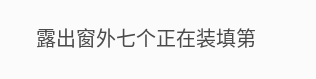露出窗外七个正在装填第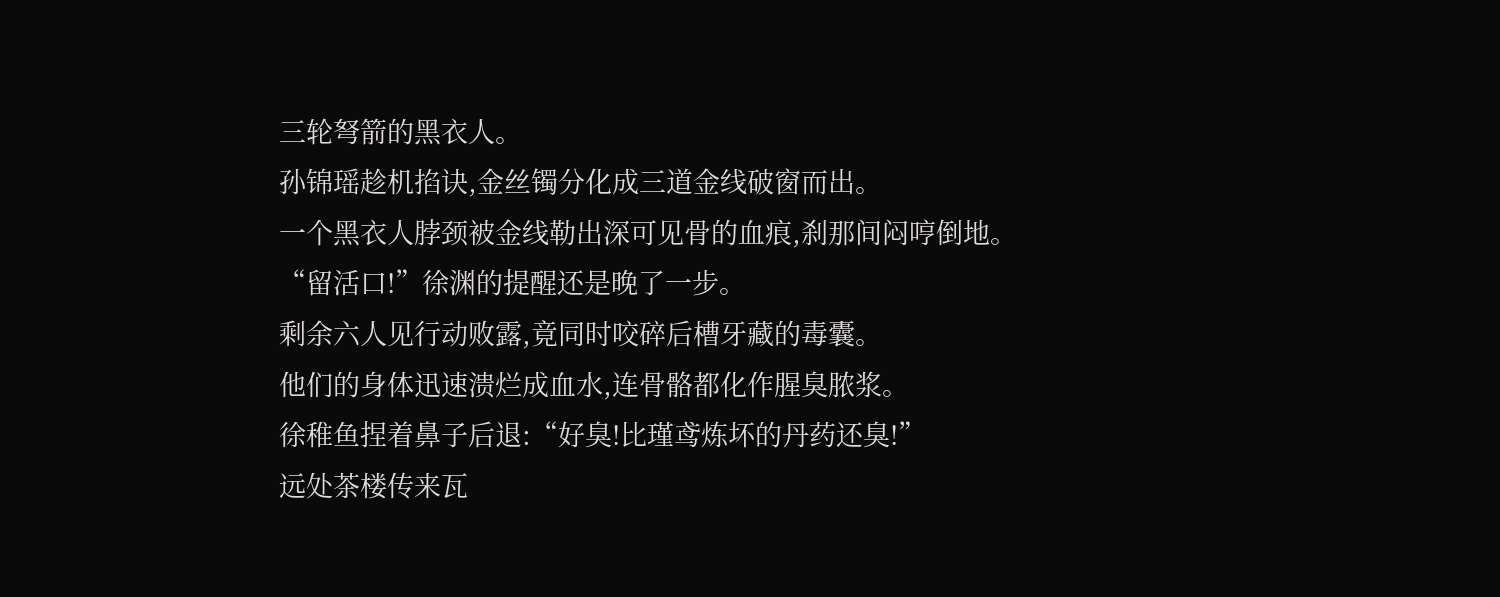三轮弩箭的黑衣人。
孙锦瑶趁机掐诀,金丝镯分化成三道金线破窗而出。
一个黑衣人脖颈被金线勒出深可见骨的血痕,刹那间闷哼倒地。
“留活口!”徐渊的提醒还是晚了一步。
剩余六人见行动败露,竟同时咬碎后槽牙藏的毒囊。
他们的身体迅速溃烂成血水,连骨骼都化作腥臭脓浆。
徐稚鱼捏着鼻子后退:“好臭!比瑾鸢炼坏的丹药还臭!”
远处茶楼传来瓦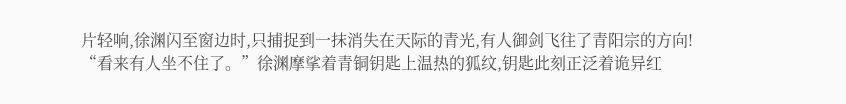片轻响,徐渊闪至窗边时,只捕捉到一抹消失在天际的青光,有人御剑飞往了青阳宗的方向!
“看来有人坐不住了。”徐渊摩挲着青铜钥匙上温热的狐纹,钥匙此刻正泛着诡异红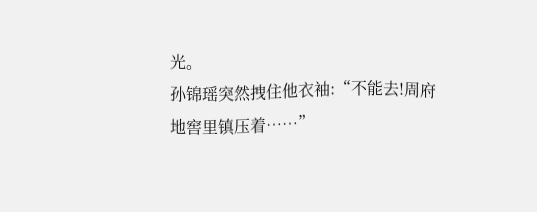光。
孙锦瑶突然拽住他衣袖:“不能去!周府地窖里镇压着……”